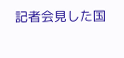記者会見した国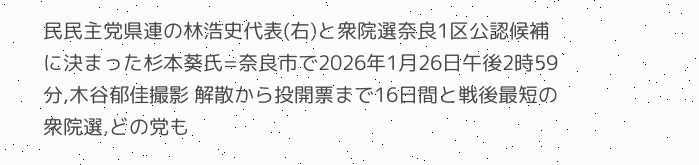民民主党県連の林浩史代表(右)と衆院選奈良1区公認候補に決まった杉本葵氏=奈良市で2026年1月26日午後2時59分,木谷郁佳撮影 解散から投開票まで16日間と戦後最短の衆院選,どの党も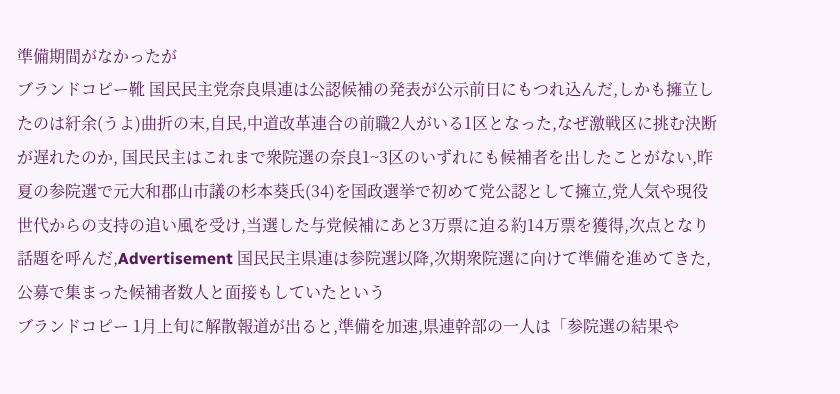準備期間がなかったが
ブランドコピー靴 国民民主党奈良県連は公認候補の発表が公示前日にもつれ込んだ,しかも擁立したのは紆余(うよ)曲折の末,自民,中道改革連合の前職2人がいる1区となった,なぜ激戦区に挑む決断が遅れたのか, 国民民主はこれまで衆院選の奈良1~3区のいずれにも候補者を出したことがない,昨夏の参院選で元大和郡山市議の杉本葵氏(34)を国政選挙で初めて党公認として擁立,党人気や現役世代からの支持の追い風を受け,当選した与党候補にあと3万票に迫る約14万票を獲得,次点となり話題を呼んだ,Advertisement 国民民主県連は参院選以降,次期衆院選に向けて準備を進めてきた,公募で集まった候補者数人と面接もしていたという
ブランドコピー 1月上旬に解散報道が出ると,準備を加速,県連幹部の一人は「参院選の結果や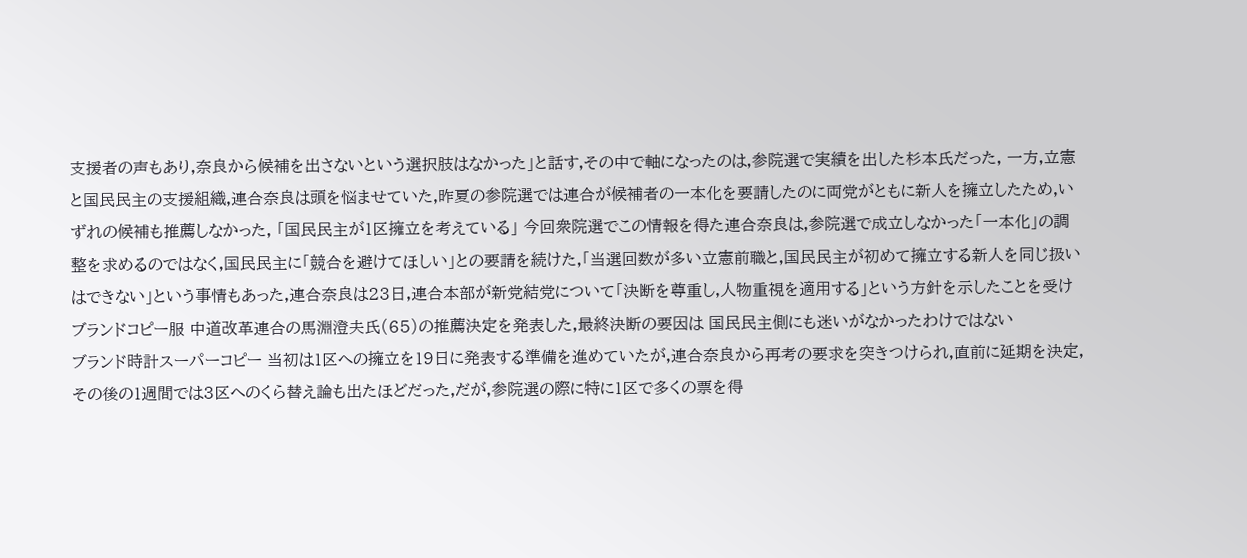支援者の声もあり,奈良から候補を出さないという選択肢はなかった」と話す,その中で軸になったのは,参院選で実績を出した杉本氏だった, 一方,立憲と国民民主の支援組織,連合奈良は頭を悩ませていた,昨夏の参院選では連合が候補者の一本化を要請したのに両党がともに新人を擁立したため,いずれの候補も推薦しなかった, 「国民民主が1区擁立を考えている」 今回衆院選でこの情報を得た連合奈良は,参院選で成立しなかった「一本化」の調整を求めるのではなく,国民民主に「競合を避けてほしい」との要請を続けた,「当選回数が多い立憲前職と,国民民主が初めて擁立する新人を同じ扱いはできない」という事情もあった,連合奈良は23日,連合本部が新党結党について「決断を尊重し,人物重視を適用する」という方針を示したことを受け
ブランドコピー服 中道改革連合の馬淵澄夫氏(65)の推薦決定を発表した,最終決断の要因は 国民民主側にも迷いがなかったわけではない
ブランド時計スーパーコピー 当初は1区への擁立を19日に発表する準備を進めていたが,連合奈良から再考の要求を突きつけられ,直前に延期を決定,その後の1週間では3区へのくら替え論も出たほどだった,だが,参院選の際に特に1区で多くの票を得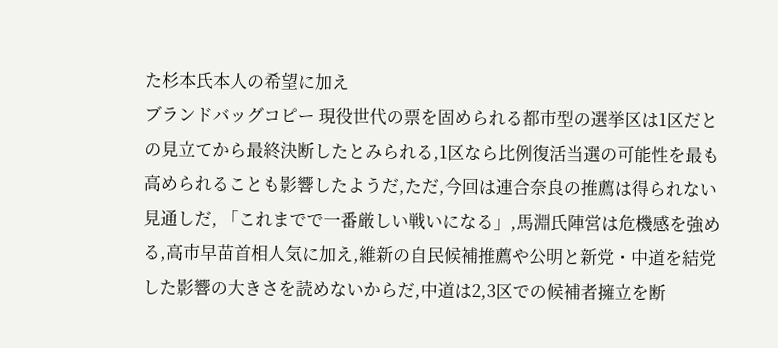た杉本氏本人の希望に加え
ブランドバッグコピー 現役世代の票を固められる都市型の選挙区は1区だとの見立てから最終決断したとみられる,1区なら比例復活当選の可能性を最も高められることも影響したようだ,ただ,今回は連合奈良の推薦は得られない見通しだ, 「これまでで一番厳しい戦いになる」,馬淵氏陣営は危機感を強める,高市早苗首相人気に加え,維新の自民候補推薦や公明と新党・中道を結党した影響の大きさを読めないからだ,中道は2,3区での候補者擁立を断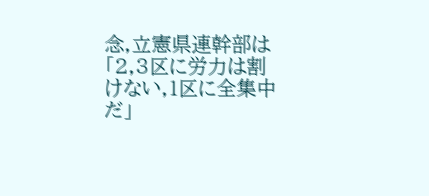念,立憲県連幹部は「2,3区に労力は割けない,1区に全集中だ」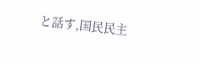と話す,国民民主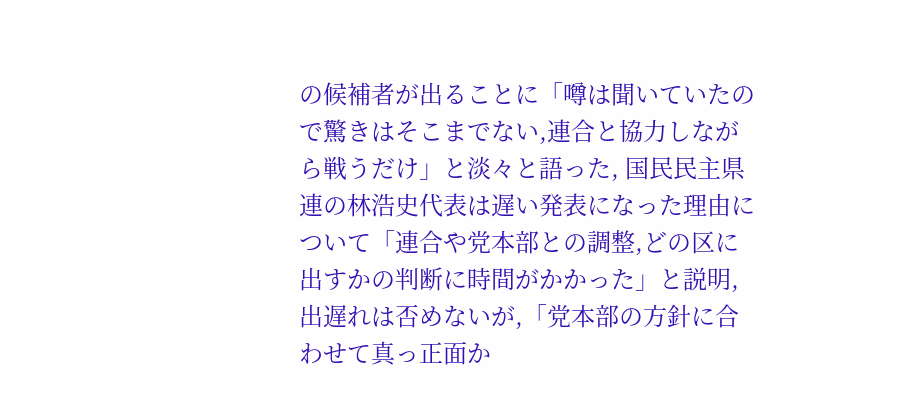の候補者が出ることに「噂は聞いていたので驚きはそこまでない,連合と協力しながら戦うだけ」と淡々と語った, 国民民主県連の林浩史代表は遅い発表になった理由について「連合や党本部との調整,どの区に出すかの判断に時間がかかった」と説明,出遅れは否めないが,「党本部の方針に合わせて真っ正面か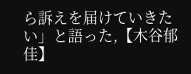ら訴えを届けていきたい」と語った,【木谷郁佳】